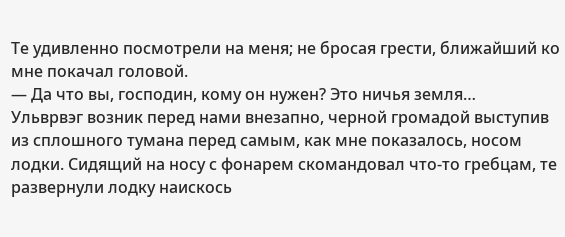Те удивленно посмотрели на меня; не бросая грести, ближайший ко мне покачал головой.
— Да что вы, господин, кому он нужен? Это ничья земля…
Ульврвэг возник перед нами внезапно, черной громадой выступив из сплошного тумана перед самым, как мне показалось, носом лодки. Сидящий на носу с фонарем скомандовал что-то гребцам, те развернули лодку наискось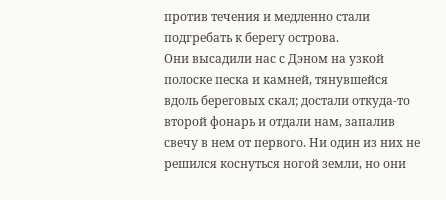против течения и медленно стали подгребать к берегу острова.
Они высадили нас с Дэном на узкой полоске песка и камней, тянувшейся вдоль береговых скал; достали откуда-то второй фонарь и отдали нам, запалив свечу в нем от первого. Ни один из них не решился коснуться ногой земли, но они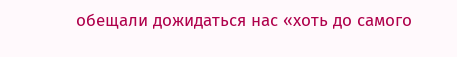обещали дожидаться нас «хоть до самого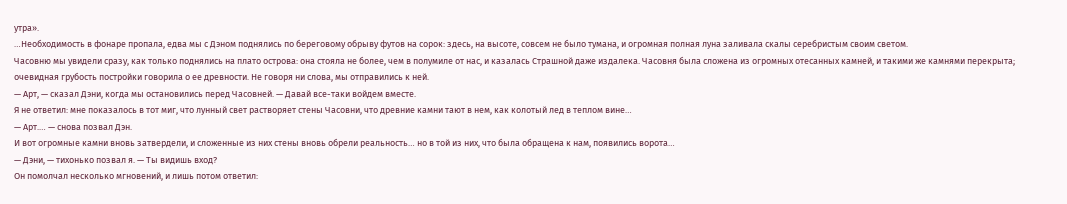утра».
…Необходимость в фонаре пропала, едва мы с Дэном поднялись по береговому обрыву футов на сорок: здесь, на высоте, совсем не было тумана, и огромная полная луна заливала скалы серебристым своим светом.
Часовню мы увидели сразу, как только поднялись на плато острова: она стояла не более, чем в полумиле от нас, и казалась Страшной даже издалека. Часовня была сложена из огромных отесанных камней, и такими же камнями перекрыта; очевидная грубость постройки говорила о ее древности. Не говоря ни слова, мы отправились к ней.
— Арт, — сказал Дэни, когда мы остановились перед Часовней. — Давай все-таки войдем вместе.
Я не ответил: мне показалось в тот миг, что лунный свет растворяет стены Часовни, что древние камни тают в нем, как колотый лед в теплом вине…
— Арт.… — снова позвал Дэн.
И вот огромные камни вновь затвердели, и сложенные из них стены вновь обрели реальность… но в той из них, что была обращена к нам, появились ворота…
— Дэни, — тихонько позвал я. — Ты видишь вход?
Он помолчал несколько мгновений, и лишь потом ответил: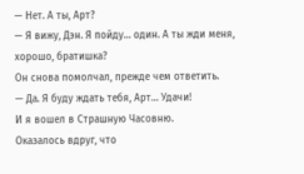— Нет. А ты, Арт?
— Я вижу, Дэн. Я пойду… один. А ты жди меня, хорошо, братишка?
Он снова помолчал, прежде чем ответить.
— Да. Я буду ждать тебя, Арт… Удачи!
И я вошел в Страшную Часовню.
Оказалось вдруг, что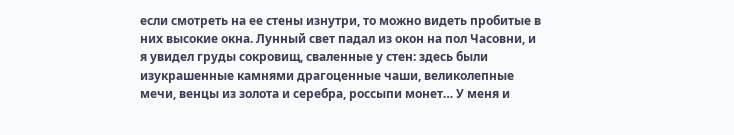если смотреть на ее стены изнутри, то можно видеть пробитые в них высокие окна. Лунный свет падал из окон на пол Часовни, и я увидел груды сокровищ, сваленные у стен: здесь были изукрашенные камнями драгоценные чаши, великолепные мечи, венцы из золота и серебра, россыпи монет… У меня и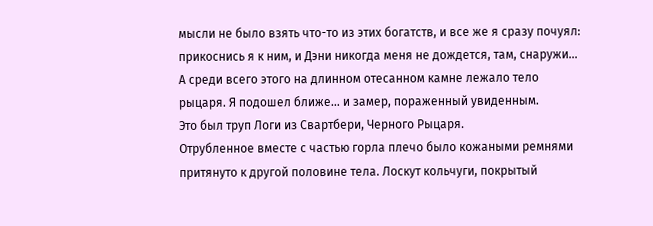мысли не было взять что-то из этих богатств, и все же я сразу почуял: прикоснись я к ним, и Дэни никогда меня не дождется, там, снаружи…
А среди всего этого на длинном отесанном камне лежало тело рыцаря. Я подошел ближе… и замер, пораженный увиденным.
Это был труп Логи из Свартбери, Черного Рыцаря.
Отрубленное вместе с частью горла плечо было кожаными ремнями притянуто к другой половине тела. Лоскут кольчуги, покрытый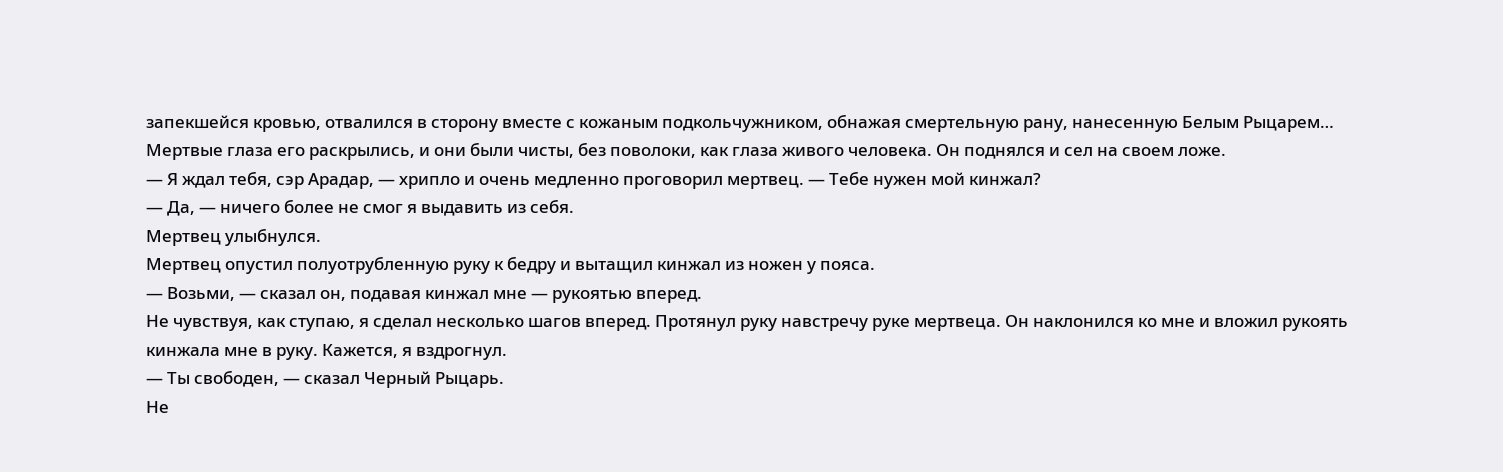запекшейся кровью, отвалился в сторону вместе с кожаным подкольчужником, обнажая смертельную рану, нанесенную Белым Рыцарем…
Мертвые глаза его раскрылись, и они были чисты, без поволоки, как глаза живого человека. Он поднялся и сел на своем ложе.
— Я ждал тебя, сэр Арадар, — хрипло и очень медленно проговорил мертвец. — Тебе нужен мой кинжал?
— Да, — ничего более не смог я выдавить из себя.
Мертвец улыбнулся.
Мертвец опустил полуотрубленную руку к бедру и вытащил кинжал из ножен у пояса.
— Возьми, — сказал он, подавая кинжал мне — рукоятью вперед.
Не чувствуя, как ступаю, я сделал несколько шагов вперед. Протянул руку навстречу руке мертвеца. Он наклонился ко мне и вложил рукоять кинжала мне в руку. Кажется, я вздрогнул.
— Ты свободен, — сказал Черный Рыцарь.
Не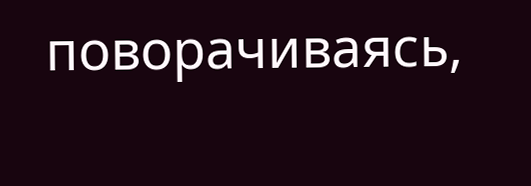поворачиваясь,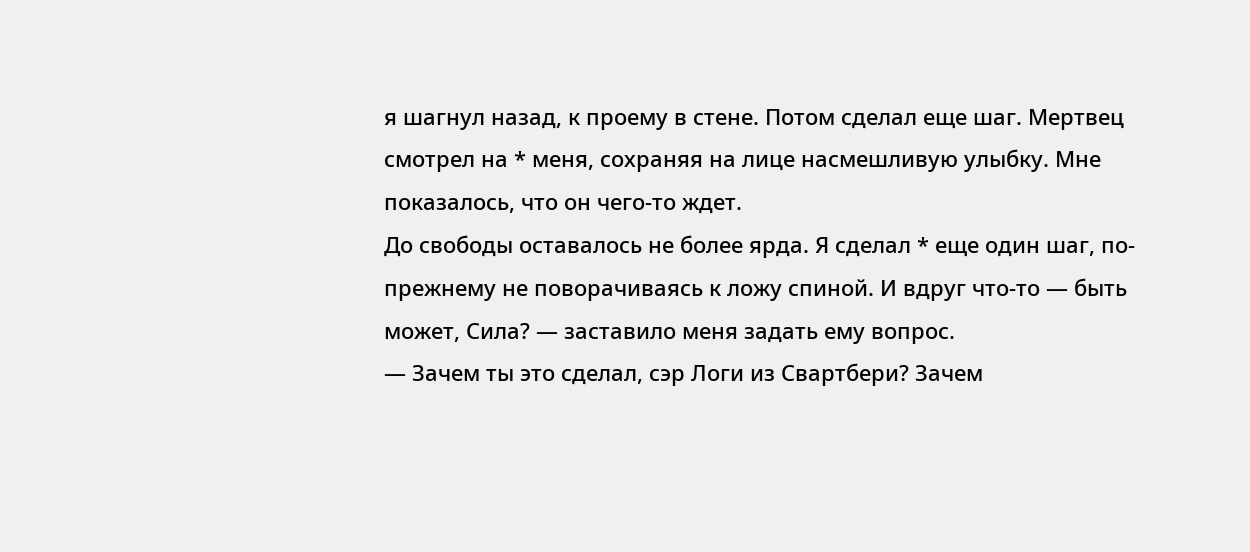я шагнул назад, к проему в стене. Потом сделал еще шаг. Мертвец смотрел на * меня, сохраняя на лице насмешливую улыбку. Мне показалось, что он чего-то ждет.
До свободы оставалось не более ярда. Я сделал * еще один шаг, по- прежнему не поворачиваясь к ложу спиной. И вдруг что-то — быть может, Сила? — заставило меня задать ему вопрос.
— Зачем ты это сделал, сэр Логи из Свартбери? Зачем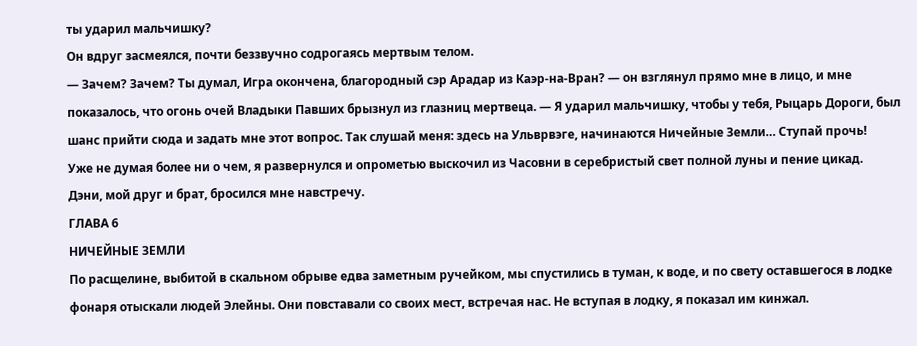ты ударил мальчишку?
Он вдруг засмеялся, почти беззвучно содрогаясь мертвым телом.
— Зачем? Зачем? Ты думал, Игра окончена, благородный сэр Арадар из Каэр-на-Вран? — он взглянул прямо мне в лицо, и мне показалось, что огонь очей Владыки Павших брызнул из глазниц мертвеца. — Я ударил мальчишку, чтобы у тебя, Рыцарь Дороги, был шанс прийти сюда и задать мне этот вопрос. Так слушай меня: здесь на Ульврвэге, начинаются Ничейные Земли… Ступай прочь!
Уже не думая более ни о чем, я развернулся и опрометью выскочил из Часовни в серебристый свет полной луны и пение цикад.
Дэни, мой друг и брат, бросился мне навстречу.
ГЛАВА 6
НИЧЕЙНЫЕ ЗЕМЛИ
По расщелине, выбитой в скальном обрыве едва заметным ручейком, мы спустились в туман, к воде, и по свету оставшегося в лодке фонаря отыскали людей Элейны. Они повставали со своих мест, встречая нас. Не вступая в лодку, я показал им кинжал.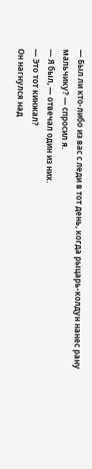— Был ли кто-либо из вас с леди в тот день, когда рыцарь-колдун нанес рану мальчику? — спросил я.
— Я был, — отвечал один из них.
— Это тот кинжал?
Он нагнулся над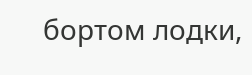бортом лодки,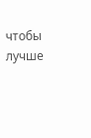чтобы лучше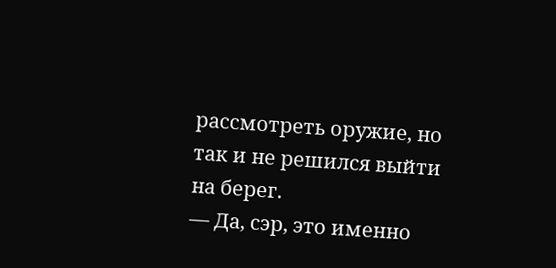рассмотреть оружие, но так и не решился выйти на берег.
— Да, сэр, это именно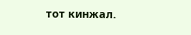тот кинжал.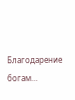Благодарение богам…